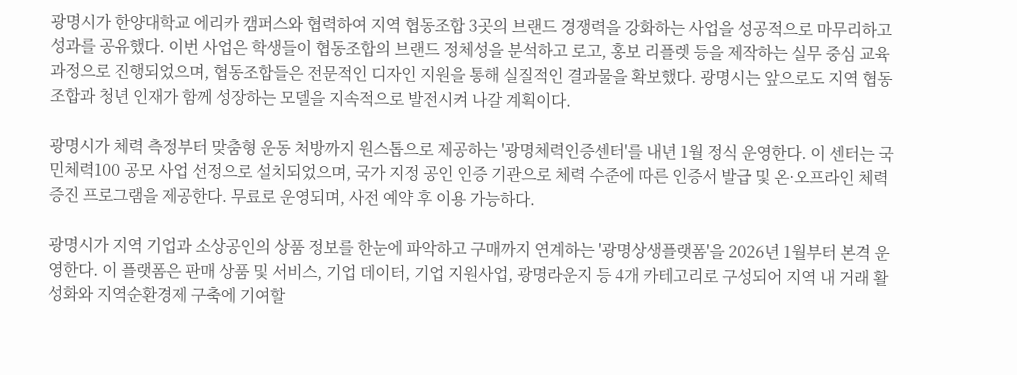광명시가 한양대학교 에리카 캠퍼스와 협력하여 지역 협동조합 3곳의 브랜드 경쟁력을 강화하는 사업을 성공적으로 마무리하고 성과를 공유했다. 이번 사업은 학생들이 협동조합의 브랜드 정체성을 분석하고 로고, 홍보 리플렛 등을 제작하는 실무 중심 교육과정으로 진행되었으며, 협동조합들은 전문적인 디자인 지원을 통해 실질적인 결과물을 확보했다. 광명시는 앞으로도 지역 협동조합과 청년 인재가 함께 성장하는 모델을 지속적으로 발전시켜 나갈 계획이다.

광명시가 체력 측정부터 맞춤형 운동 처방까지 원스톱으로 제공하는 '광명체력인증센터'를 내년 1월 정식 운영한다. 이 센터는 국민체력100 공모 사업 선정으로 설치되었으며, 국가 지정 공인 인증 기관으로 체력 수준에 따른 인증서 발급 및 온·오프라인 체력증진 프로그램을 제공한다. 무료로 운영되며, 사전 예약 후 이용 가능하다.

광명시가 지역 기업과 소상공인의 상품 정보를 한눈에 파악하고 구매까지 연계하는 '광명상생플랫폼'을 2026년 1월부터 본격 운영한다. 이 플랫폼은 판매 상품 및 서비스, 기업 데이터, 기업 지원사업, 광명라운지 등 4개 카테고리로 구성되어 지역 내 거래 활성화와 지역순환경제 구축에 기여할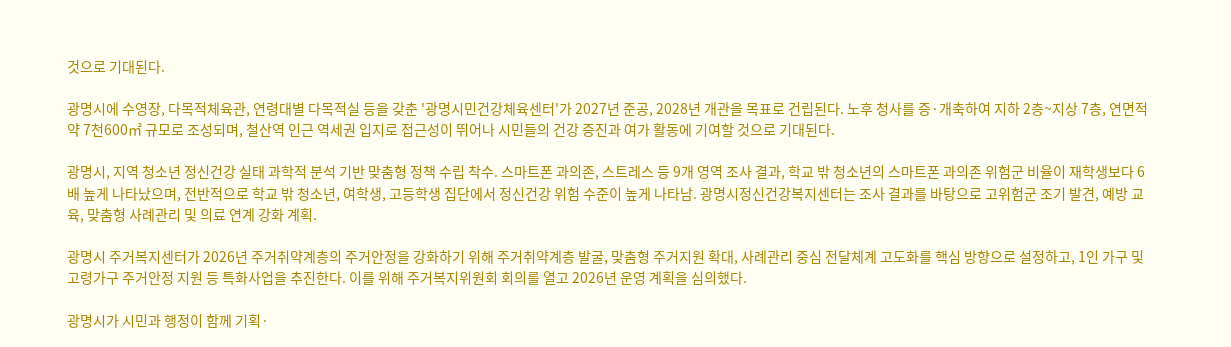것으로 기대된다.

광명시에 수영장, 다목적체육관, 연령대별 다목적실 등을 갖춘 '광명시민건강체육센터'가 2027년 준공, 2028년 개관을 목표로 건립된다. 노후 청사를 증·개축하여 지하 2층~지상 7층, 연면적 약 7천600㎡ 규모로 조성되며, 철산역 인근 역세권 입지로 접근성이 뛰어나 시민들의 건강 증진과 여가 활동에 기여할 것으로 기대된다.

광명시, 지역 청소년 정신건강 실태 과학적 분석 기반 맞춤형 정책 수립 착수. 스마트폰 과의존, 스트레스 등 9개 영역 조사 결과, 학교 밖 청소년의 스마트폰 과의존 위험군 비율이 재학생보다 6배 높게 나타났으며, 전반적으로 학교 밖 청소년, 여학생, 고등학생 집단에서 정신건강 위험 수준이 높게 나타남. 광명시정신건강복지센터는 조사 결과를 바탕으로 고위험군 조기 발견, 예방 교육, 맞춤형 사례관리 및 의료 연계 강화 계획.

광명시 주거복지센터가 2026년 주거취약계층의 주거안정을 강화하기 위해 주거취약계층 발굴, 맞춤형 주거지원 확대, 사례관리 중심 전달체계 고도화를 핵심 방향으로 설정하고, 1인 가구 및 고령가구 주거안정 지원 등 특화사업을 추진한다. 이를 위해 주거복지위원회 회의를 열고 2026년 운영 계획을 심의했다.

광명시가 시민과 행정이 함께 기획·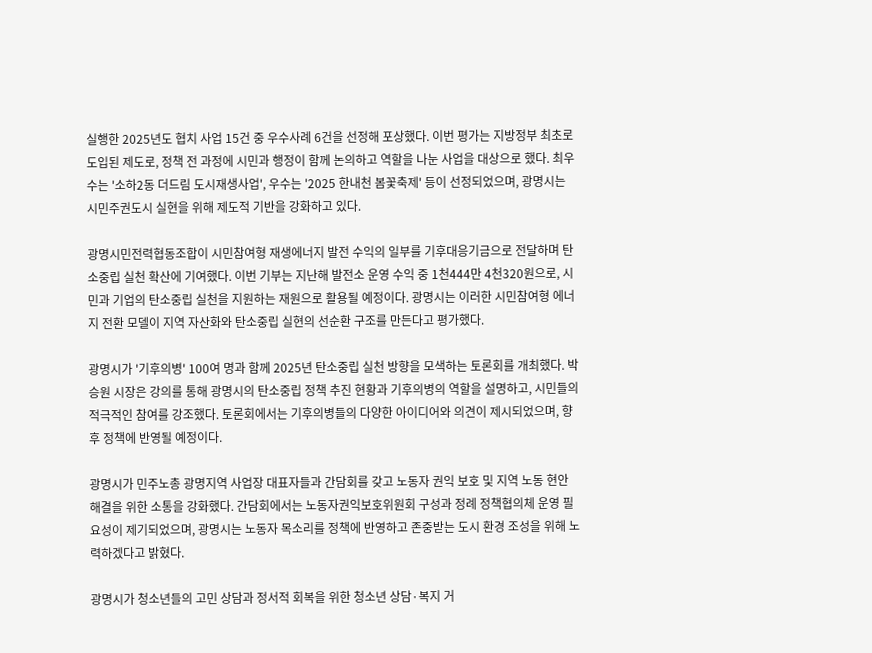실행한 2025년도 협치 사업 15건 중 우수사례 6건을 선정해 포상했다. 이번 평가는 지방정부 최초로 도입된 제도로, 정책 전 과정에 시민과 행정이 함께 논의하고 역할을 나눈 사업을 대상으로 했다. 최우수는 '소하2동 더드림 도시재생사업', 우수는 '2025 한내천 봄꽃축제' 등이 선정되었으며, 광명시는 시민주권도시 실현을 위해 제도적 기반을 강화하고 있다.

광명시민전력협동조합이 시민참여형 재생에너지 발전 수익의 일부를 기후대응기금으로 전달하며 탄소중립 실천 확산에 기여했다. 이번 기부는 지난해 발전소 운영 수익 중 1천444만 4천320원으로, 시민과 기업의 탄소중립 실천을 지원하는 재원으로 활용될 예정이다. 광명시는 이러한 시민참여형 에너지 전환 모델이 지역 자산화와 탄소중립 실현의 선순환 구조를 만든다고 평가했다.

광명시가 '기후의병' 100여 명과 함께 2025년 탄소중립 실천 방향을 모색하는 토론회를 개최했다. 박승원 시장은 강의를 통해 광명시의 탄소중립 정책 추진 현황과 기후의병의 역할을 설명하고, 시민들의 적극적인 참여를 강조했다. 토론회에서는 기후의병들의 다양한 아이디어와 의견이 제시되었으며, 향후 정책에 반영될 예정이다.

광명시가 민주노총 광명지역 사업장 대표자들과 간담회를 갖고 노동자 권익 보호 및 지역 노동 현안 해결을 위한 소통을 강화했다. 간담회에서는 노동자권익보호위원회 구성과 정례 정책협의체 운영 필요성이 제기되었으며, 광명시는 노동자 목소리를 정책에 반영하고 존중받는 도시 환경 조성을 위해 노력하겠다고 밝혔다.

광명시가 청소년들의 고민 상담과 정서적 회복을 위한 청소년 상담·복지 거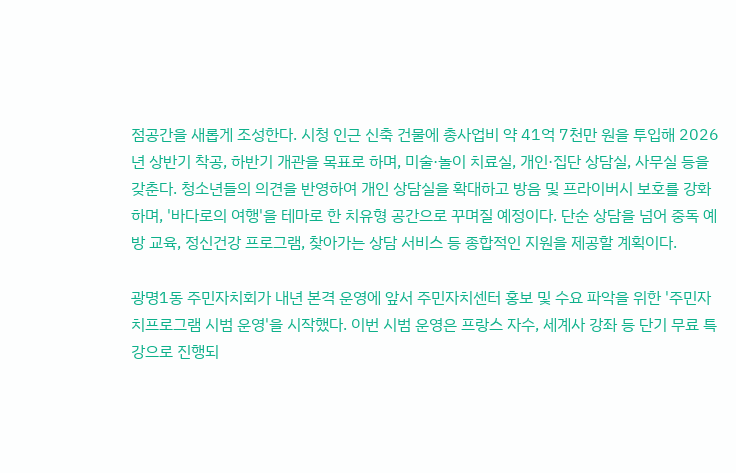점공간을 새롭게 조성한다. 시청 인근 신축 건물에 총사업비 약 41억 7천만 원을 투입해 2026년 상반기 착공, 하반기 개관을 목표로 하며, 미술·놀이 치료실, 개인·집단 상담실, 사무실 등을 갖춘다. 청소년들의 의견을 반영하여 개인 상담실을 확대하고 방음 및 프라이버시 보호를 강화하며, '바다로의 여행'을 테마로 한 치유형 공간으로 꾸며질 예정이다. 단순 상담을 넘어 중독 예방 교육, 정신건강 프로그램, 찾아가는 상담 서비스 등 종합적인 지원을 제공할 계획이다.

광명1동 주민자치회가 내년 본격 운영에 앞서 주민자치센터 홍보 및 수요 파악을 위한 '주민자치프로그램 시범 운영'을 시작했다. 이번 시범 운영은 프랑스 자수, 세계사 강좌 등 단기 무료 특강으로 진행되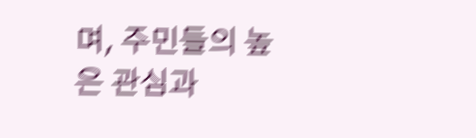며, 주민들의 높은 관심과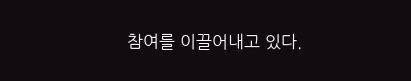참여를 이끌어내고 있다.